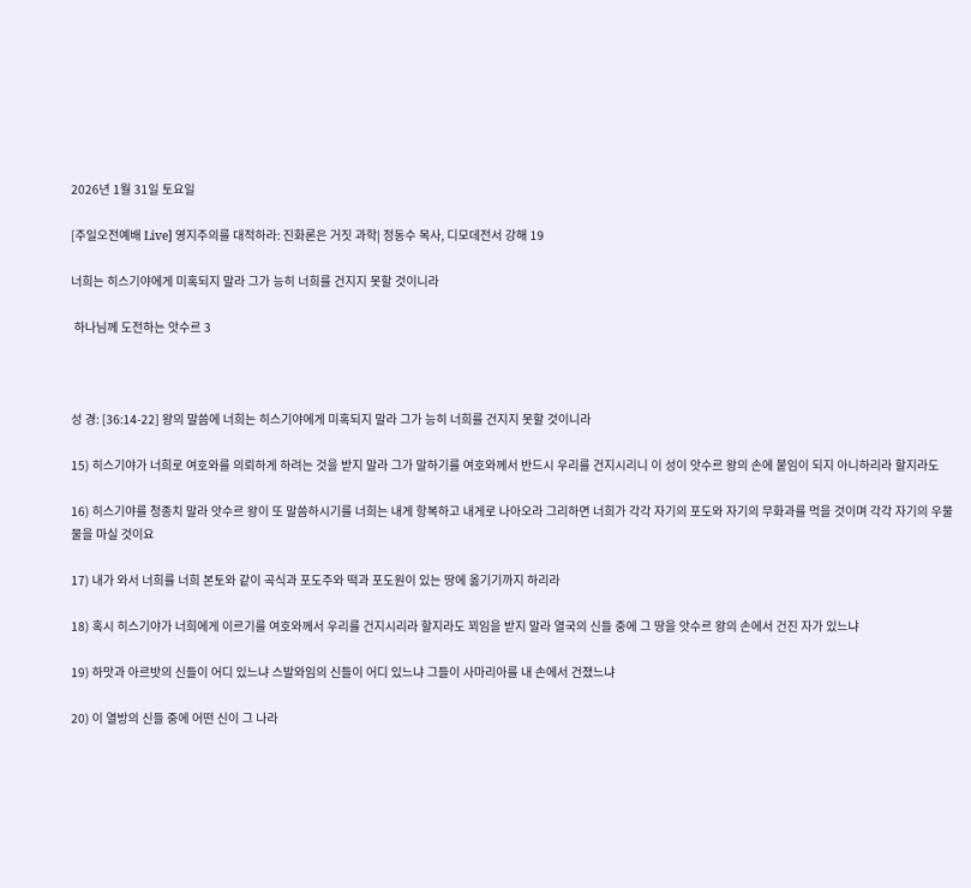2026년 1월 31일 토요일

[주일오전예배 Live] 영지주의를 대적하라: 진화론은 거짓 과학| 정동수 목사, 디모데전서 강해 19

너희는 히스기야에게 미혹되지 말라 그가 능히 너희를 건지지 못할 것이니라

 하나님께 도전하는 앗수르 3



성 경: [36:14-22] 왕의 말씀에 너희는 히스기야에게 미혹되지 말라 그가 능히 너희를 건지지 못할 것이니라

15) 히스기야가 너희로 여호와를 의뢰하게 하려는 것을 받지 말라 그가 말하기를 여호와께서 반드시 우리를 건지시리니 이 성이 앗수르 왕의 손에 붙임이 되지 아니하리라 할지라도

16) 히스기야를 청종치 말라 앗수르 왕이 또 말씀하시기를 너희는 내게 항복하고 내게로 나아오라 그리하면 너희가 각각 자기의 포도와 자기의 무화과를 먹을 것이며 각각 자기의 우물 물을 마실 것이요

17) 내가 와서 너희를 너희 본토와 같이 곡식과 포도주와 떡과 포도원이 있는 땅에 옮기기까지 하리라

18) 혹시 히스기야가 너희에게 이르기를 여호와께서 우리를 건지시리라 할지라도 꾀임을 받지 말라 열국의 신들 중에 그 땅을 앗수르 왕의 손에서 건진 자가 있느냐

19) 하맛과 아르밧의 신들이 어디 있느냐 스발와임의 신들이 어디 있느냐 그들이 사마리아를 내 손에서 건졌느냐

20) 이 열방의 신들 중에 어떤 신이 그 나라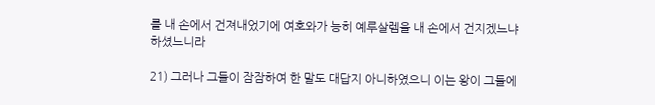를 내 손에서 건져내었기에 여호와가 능히 예루살렘을 내 손에서 건지겠느냐 하셨느니라

21) 그러나 그들이 잠잠하여 한 말도 대답지 아니하였으니 이는 왕이 그들에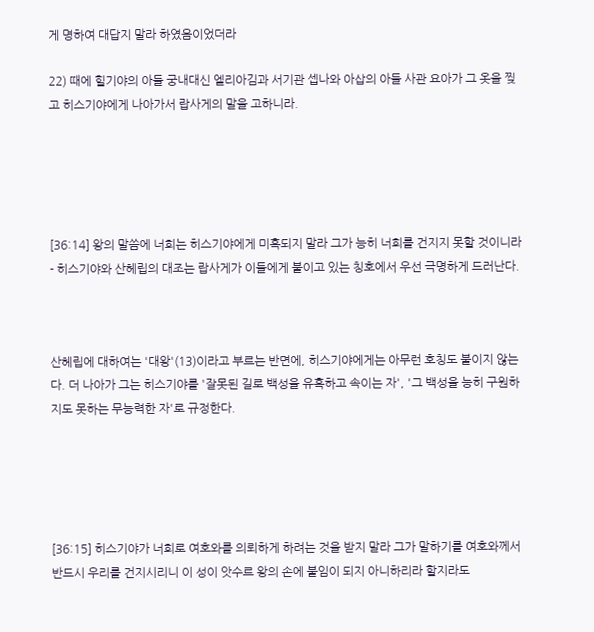게 명하여 대답지 말라 하였음이었더라

22) 때에 힐기야의 아들 궁내대신 엘리아김과 서기관 셉나와 아삽의 아들 사관 요아가 그 옷을 찢고 히스기야에게 나아가서 랍사게의 말을 고하니라.





[36:14] 왕의 말씀에 너희는 히스기야에게 미혹되지 말라 그가 능히 너희를 건지지 못할 것이니라 - 히스기야와 산헤립의 대조는 랍사게가 이들에게 붙이고 있는 칭호에서 우선 극명하게 드러난다.



산헤립에 대하여는 '대왕'(13)이라고 부르는 반면에, 히스기야에게는 아무런 호칭도 붙이지 않는다. 더 나아가 그는 히스기야를 '잘못된 길로 백성을 유혹하고 속이는 자', '그 백성을 능히 구원하지도 못하는 무능력한 자'로 규정한다.





[36:15] 히스기야가 너희로 여호와를 의뢰하게 하려는 것을 받지 말라 그가 말하기를 여호와께서 반드시 우리를 건지시리니 이 성이 앗수르 왕의 손에 붙임이 되지 아니하리라 할지라도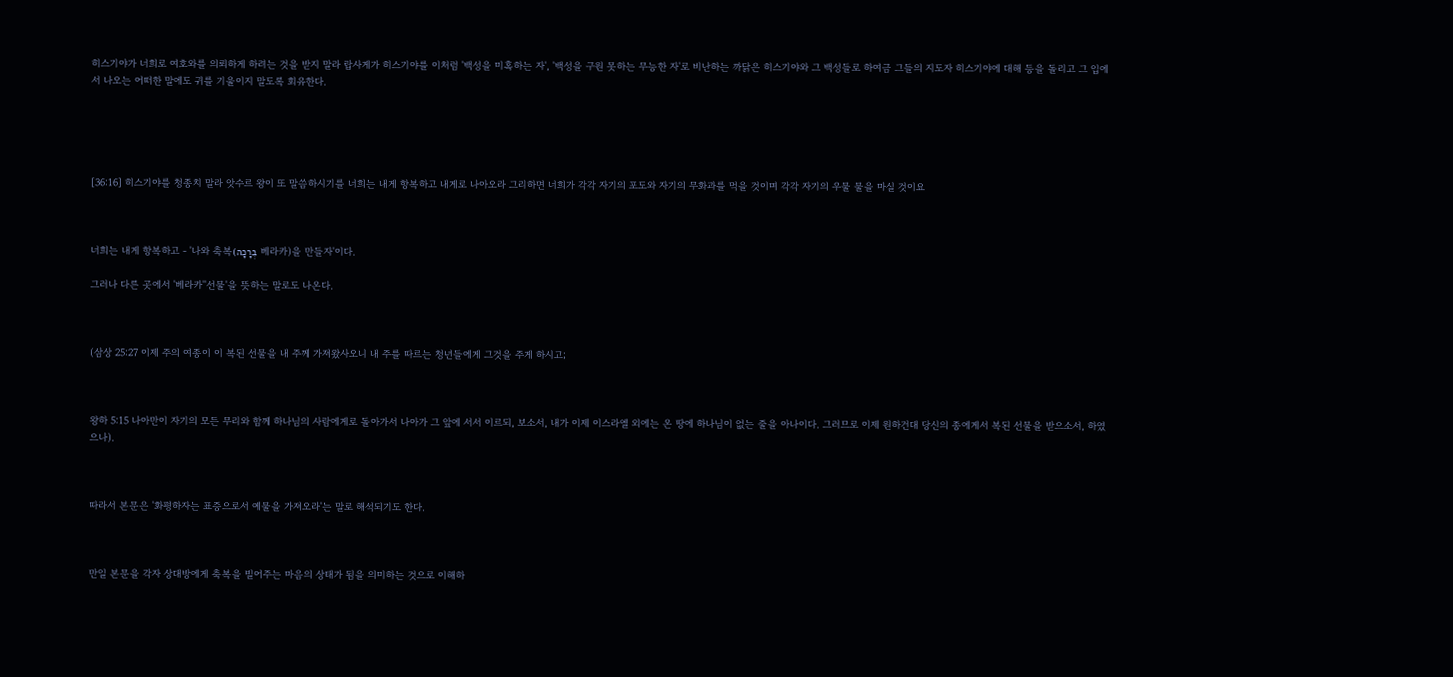히스기야가 너희로 여호와를 의뢰하게 하려는 것을 받지 말라 랍사게가 히스기야를 이처럼 '백성을 미혹하는 자', '백성을 구원 못하는 무능한 자'로 비난하는 까닭은 히스기야와 그 백성들로 하여금 그들의 지도자 히스기야에 대해 등을 돌리고 그 입에서 나오는 어떠한 말에도 귀를 기울이지 말도록 회유한다.





[36:16] 히스기야를 청종치 말라 앗수르 왕이 또 말씀하시기를 너희는 내게 항복하고 내게로 나아오라 그리하면 너희가 각각 자기의 포도와 자기의 무화과를 먹을 것이며 각각 자기의 우물 물을 마실 것이요



너희는 내게 항복하고 - '나와 축복(בְרָכָה 베라카)을 만들자'이다.

그러나 다른 곳에서 '베라카''선물'을 뜻하는 말로도 나온다.



(삼상 25:27 이제 주의 여종이 이 복된 선물을 내 주께 가져왔사오니 내 주를 따르는 청년들에게 그것을 주게 하시고;



왕하 5:15 나아만이 자기의 모든 무리와 함께 하나님의 사람에게로 돌아가서 나아가 그 앞에 서서 이르되, 보소서, 내가 이제 이스라엘 외에는 온 땅에 하나님이 없는 줄을 아나이다. 그러므로 이제 원하건대 당신의 종에게서 복된 선물을 받으소서, 하였으나).



따라서 본문은 '화평하자는 표증으로서 예물을 가져오라'는 말로 해석되기도 한다.



만일 본문을 각자 상대방에게 축복을 빌어주는 마음의 상태가 됨을 의미하는 것으로 이해하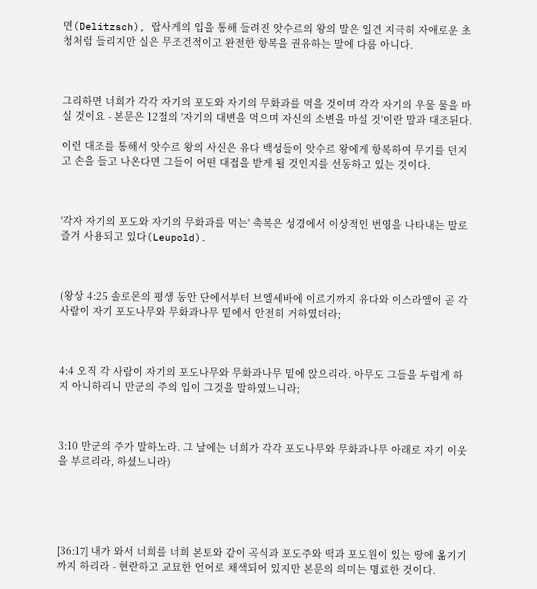면(Delitzsch), 랍사게의 입을 통해 들려진 앗수르의 왕의 말은 일견 지극히 자애로운 초청처럼 들리지만 실은 무조건적이고 완전한 항복을 권유하는 말에 다름 아니다.



그리하면 너희가 각각 자기의 포도와 자기의 무화과를 먹을 것이며 각각 자기의 우물 물을 마실 것이요 - 본문은 12절의 '자기의 대변을 먹으며 자신의 소변을 마실 것'이란 말과 대조된다.

이런 대조를 통해서 앗수르 왕의 사신은 유다 백성들이 앗수르 왕에게 항복하여 무기를 던지고 손을 들고 나온다면 그들이 어떤 대접을 받게 될 것인지를 선동하고 있는 것이다.



'각자 자기의 포도와 자기의 무화과를 먹는' 축복은 성경에서 이상적인 번영을 나타내는 말로 즐겨 사용되고 있다(Leupold).



(왕상 4:25 솔로몬의 평생 동안 단에서부터 브엘세바에 이르기까지 유다와 이스라엘이 곧 각 사람이 자기 포도나무와 무화과나무 밑에서 안전히 거하였더라;



4:4 오직 각 사람이 자기의 포도나무와 무화과나무 밑에 앉으리라. 아무도 그들을 두렵게 하지 아니하리니 만군의 주의 입이 그것을 말하였느니라;



3:10 만군의 주가 말하노라. 그 날에는 너희가 각각 포도나무와 무화과나무 아래로 자기 이웃을 부르리라, 하셨느니라)





[36:17] 내가 와서 너희를 너희 본토와 같이 곡식과 포도주와 떡과 포도원이 있는 땅에 옮기기까지 하리라 - 현란하고 교묘한 언어로 채색되어 있지만 본문의 의미는 명료한 것이다.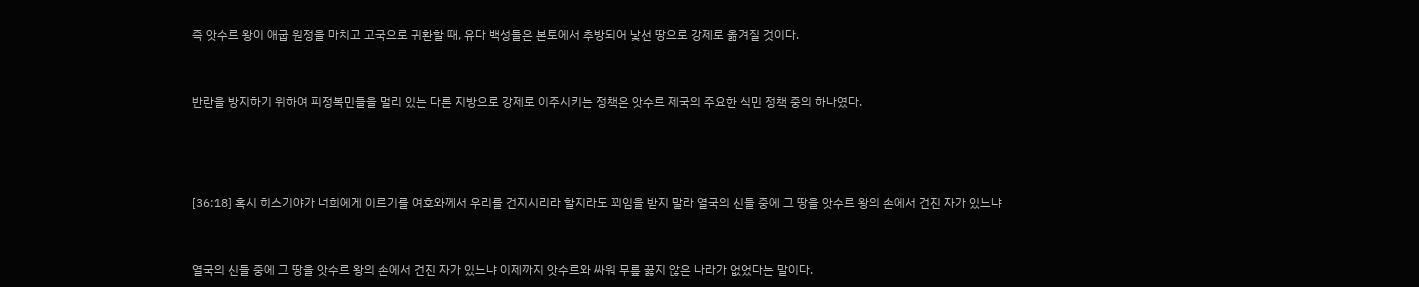즉 앗수르 왕이 애굽 원정을 마치고 고국으로 귀환할 때, 유다 백성들은 본토에서 추방되어 낯선 땅으로 강제로 옮겨질 것이다.



반란을 방지하기 위하여 피정복민들을 멀리 있는 다른 지방으로 강제로 이주시키는 정책은 앗수르 제국의 주요한 식민 정책 중의 하나였다.





[36:18] 혹시 히스기야가 너희에게 이르기를 여호와께서 우리를 건지시리라 할지라도 꾀임을 받지 말라 열국의 신들 중에 그 땅을 앗수르 왕의 손에서 건진 자가 있느냐



열국의 신들 중에 그 땅을 앗수르 왕의 손에서 건진 자가 있느냐 이제까지 앗수르와 싸워 무릎 꿇지 않은 나라가 없었다는 말이다.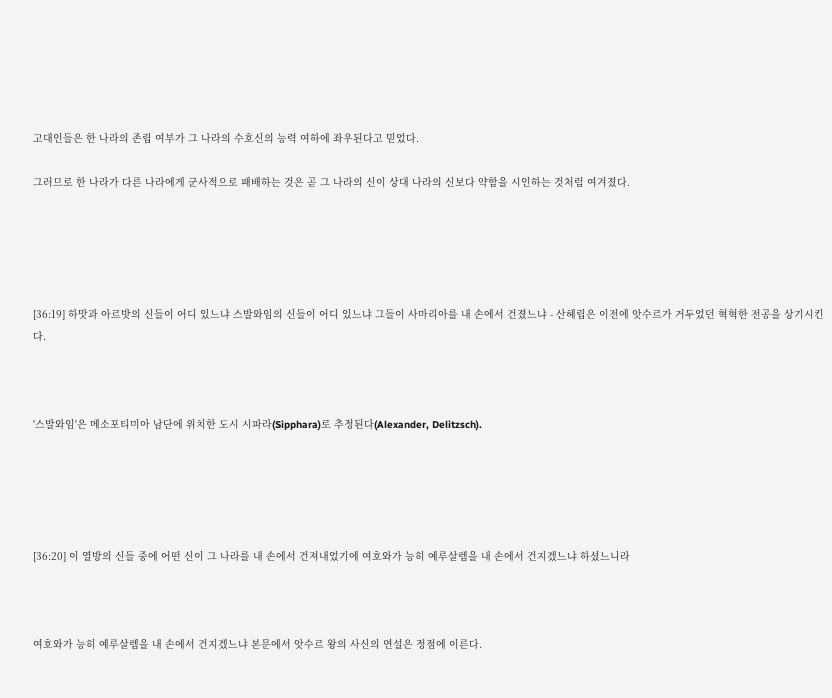고대인들은 한 나라의 존립 여부가 그 나라의 수호신의 능력 여하에 좌우된다고 믿었다.

그러므로 한 나라가 다른 나라에게 군사적으로 패배하는 것은 곧 그 나라의 신이 상대 나라의 신보다 약함을 시인하는 것처럼 여겨졌다.





[36:19] 하맛과 아르밧의 신들이 어디 있느냐 스발와임의 신들이 어디 있느냐 그들이 사마리아를 내 손에서 건졌느냐 - 산헤립은 이전에 앗수르가 거두었던 혁혁한 전공을 상기시킨다.



'스발와임'은 메소포티미아 남단에 위치한 도시 시파라(Sipphara)로 추정된다(Alexander, Delitzsch).





[36:20] 이 열방의 신들 중에 어떤 신이 그 나라를 내 손에서 건져내었기에 여호와가 능히 예루살렘을 내 손에서 건지겠느냐 하셨느니라



여호와가 능히 예루살렘을 내 손에서 건지겠느냐 본문에서 앗수르 왕의 사신의 연설은 정점에 이른다.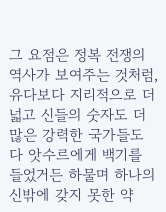그 요점은 정복 전쟁의 역사가 보여주는 것처럼, 유다보다 지리적으로 더 넓고 신들의 숫자도 더 많은 강력한 국가들도 다 앗수르에게 백기를 들었거든 하물며 하나의 신밖에 갖지 못한 약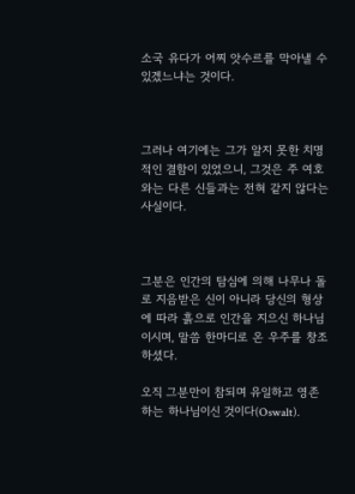소국 유다가 어찌 앗수르를 막아낼 수 있겠느냐는 것이다.



그러나 여기에는 그가 알지 못한 치명적인 결함이 있었으니, 그것은 주 여호와는 다른 신들과는 전혀 같지 않다는 사실이다.



그분은 인간의 탐심에 의해 나무나 돌로 지음받은 신이 아니라 당신의 형상에 따라 흙으로 인간을 지으신 하나님이시며, 말씀 한마디로 온 우주를 창조하셨다.

오직 그분만이 참되며 유일하고 영존하는 하나님이신 것이다(Oswalt).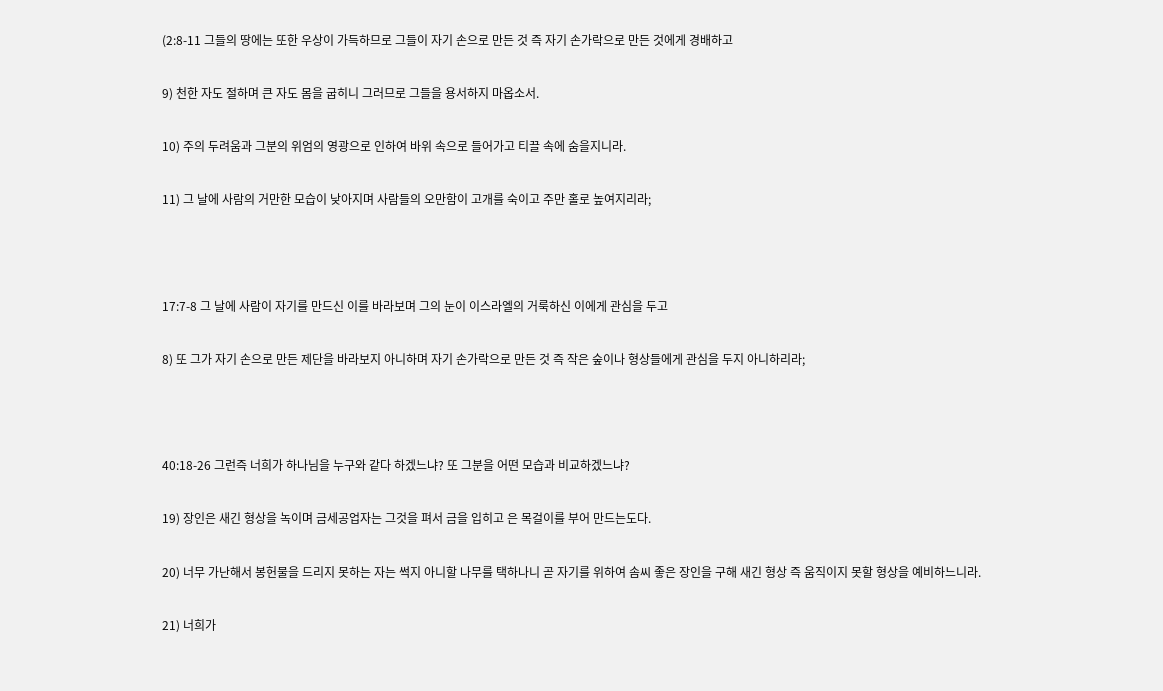(2:8-11 그들의 땅에는 또한 우상이 가득하므로 그들이 자기 손으로 만든 것 즉 자기 손가락으로 만든 것에게 경배하고

9) 천한 자도 절하며 큰 자도 몸을 굽히니 그러므로 그들을 용서하지 마옵소서.

10) 주의 두려움과 그분의 위엄의 영광으로 인하여 바위 속으로 들어가고 티끌 속에 숨을지니라.

11) 그 날에 사람의 거만한 모습이 낮아지며 사람들의 오만함이 고개를 숙이고 주만 홀로 높여지리라;



17:7-8 그 날에 사람이 자기를 만드신 이를 바라보며 그의 눈이 이스라엘의 거룩하신 이에게 관심을 두고

8) 또 그가 자기 손으로 만든 제단을 바라보지 아니하며 자기 손가락으로 만든 것 즉 작은 숲이나 형상들에게 관심을 두지 아니하리라;



40:18-26 그런즉 너희가 하나님을 누구와 같다 하겠느냐? 또 그분을 어떤 모습과 비교하겠느냐?

19) 장인은 새긴 형상을 녹이며 금세공업자는 그것을 펴서 금을 입히고 은 목걸이를 부어 만드는도다.

20) 너무 가난해서 봉헌물을 드리지 못하는 자는 썩지 아니할 나무를 택하나니 곧 자기를 위하여 솜씨 좋은 장인을 구해 새긴 형상 즉 움직이지 못할 형상을 예비하느니라.

21) 너희가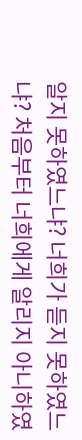알지 못하였느냐? 너희가 듣지 못하였느냐? 처음부터 너희에게 알리지 아니하였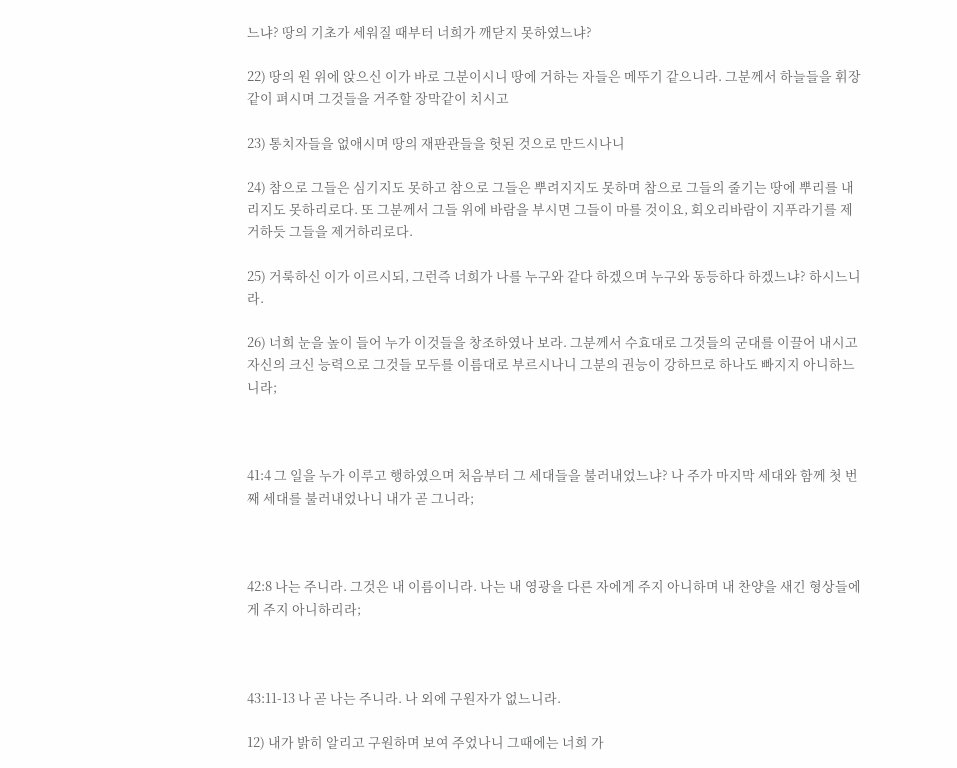느냐? 땅의 기초가 세워질 때부터 너희가 깨닫지 못하였느냐?

22) 땅의 원 위에 앉으신 이가 바로 그분이시니 땅에 거하는 자들은 메뚜기 같으니라. 그분께서 하늘들을 휘장같이 펴시며 그것들을 거주할 장막같이 치시고

23) 통치자들을 없애시며 땅의 재판관들을 헛된 것으로 만드시나니

24) 참으로 그들은 심기지도 못하고 참으로 그들은 뿌려지지도 못하며 참으로 그들의 줄기는 땅에 뿌리를 내리지도 못하리로다. 또 그분께서 그들 위에 바람을 부시면 그들이 마를 것이요, 회오리바람이 지푸라기를 제거하듯 그들을 제거하리로다.

25) 거룩하신 이가 이르시되, 그런즉 너희가 나를 누구와 같다 하겠으며 누구와 동등하다 하겠느냐? 하시느니라.

26) 너희 눈을 높이 들어 누가 이것들을 창조하였나 보라. 그분께서 수효대로 그것들의 군대를 이끌어 내시고 자신의 크신 능력으로 그것들 모두를 이름대로 부르시나니 그분의 권능이 강하므로 하나도 빠지지 아니하느니라;



41:4 그 일을 누가 이루고 행하였으며 처음부터 그 세대들을 불러내었느냐? 나 주가 마지막 세대와 함께 첫 번째 세대를 불러내었나니 내가 곧 그니라;



42:8 나는 주니라. 그것은 내 이름이니라. 나는 내 영광을 다른 자에게 주지 아니하며 내 찬양을 새긴 형상들에게 주지 아니하리라;



43:11-13 나 곧 나는 주니라. 나 외에 구원자가 없느니라.

12) 내가 밝히 알리고 구원하며 보여 주었나니 그때에는 너희 가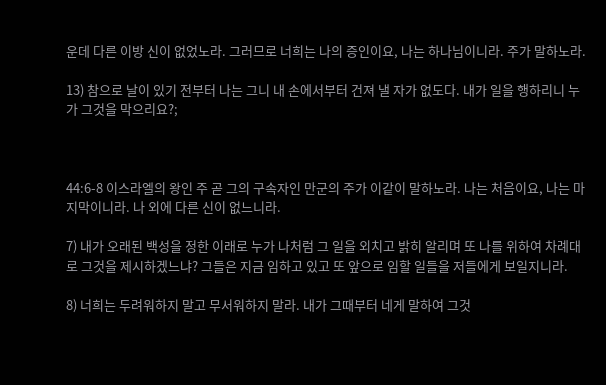운데 다른 이방 신이 없었노라. 그러므로 너희는 나의 증인이요, 나는 하나님이니라. 주가 말하노라.

13) 참으로 날이 있기 전부터 나는 그니 내 손에서부터 건져 낼 자가 없도다. 내가 일을 행하리니 누가 그것을 막으리요?;



44:6-8 이스라엘의 왕인 주 곧 그의 구속자인 만군의 주가 이같이 말하노라. 나는 처음이요, 나는 마지막이니라. 나 외에 다른 신이 없느니라.

7) 내가 오래된 백성을 정한 이래로 누가 나처럼 그 일을 외치고 밝히 알리며 또 나를 위하여 차례대로 그것을 제시하겠느냐? 그들은 지금 임하고 있고 또 앞으로 임할 일들을 저들에게 보일지니라.

8) 너희는 두려워하지 말고 무서워하지 말라. 내가 그때부터 네게 말하여 그것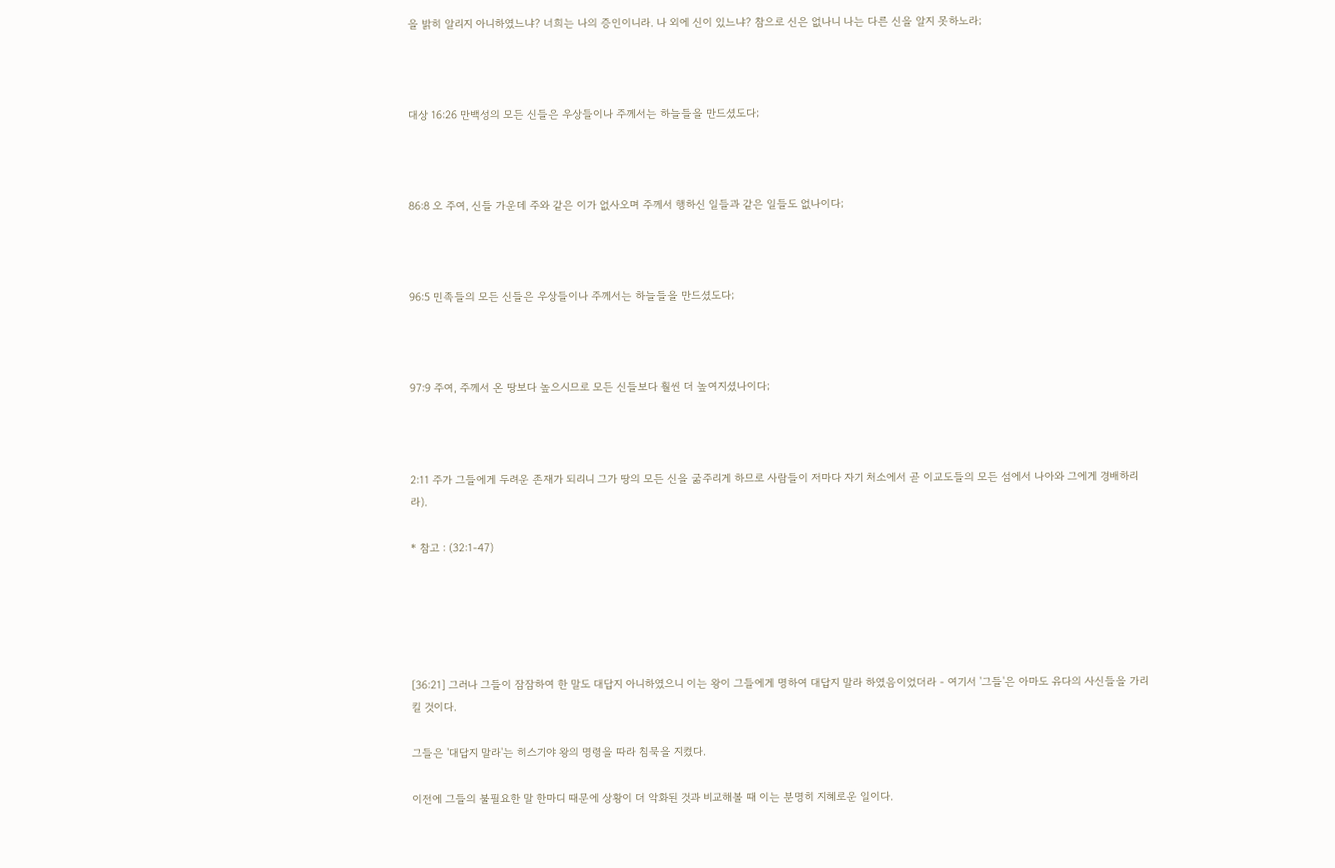을 밝히 알리지 아니하였느냐? 너희는 나의 증인이니라. 나 외에 신이 있느냐? 참으로 신은 없나니 나는 다른 신을 알지 못하노라;



대상 16:26 만백성의 모든 신들은 우상들이나 주께서는 하늘들을 만드셨도다;



86:8 오 주여, 신들 가운데 주와 같은 이가 없사오며 주께서 행하신 일들과 같은 일들도 없나이다;



96:5 민족들의 모든 신들은 우상들이나 주께서는 하늘들을 만드셨도다;



97:9 주여, 주께서 온 땅보다 높으시므로 모든 신들보다 훨씬 더 높여지셨나이다;



2:11 주가 그들에게 두려운 존재가 되리니 그가 땅의 모든 신을 굶주리게 하므로 사람들이 저마다 자기 처소에서 곧 이교도들의 모든 섬에서 나아와 그에게 경배하리라).

* 참고 : (32:1-47)





[36:21] 그러나 그들이 잠잠하여 한 말도 대답지 아니하였으니 이는 왕이 그들에게 명하여 대답지 말라 하였음이었더라 - 여기서 '그들'은 아마도 유다의 사신들을 가리킬 것이다.

그들은 '대답지 말라'는 히스기야 왕의 명령을 따라 침묵을 지켰다.

이전에 그들의 불필요한 말 한마디 때문에 상황이 더 악화된 것과 비교해볼 때 이는 분명히 지혜로운 일이다.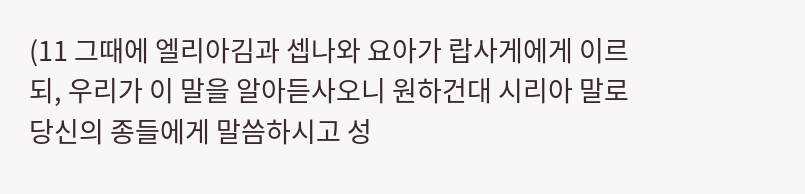(11 그때에 엘리아김과 셉나와 요아가 랍사게에게 이르되, 우리가 이 말을 알아듣사오니 원하건대 시리아 말로 당신의 종들에게 말씀하시고 성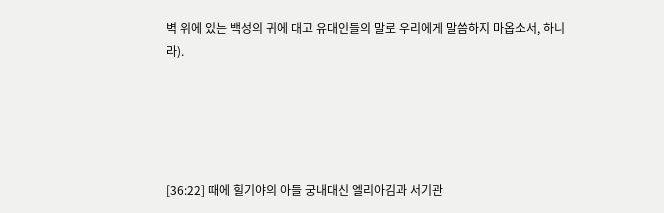벽 위에 있는 백성의 귀에 대고 유대인들의 말로 우리에게 말씀하지 마옵소서, 하니라).





[36:22] 때에 힐기야의 아들 궁내대신 엘리아김과 서기관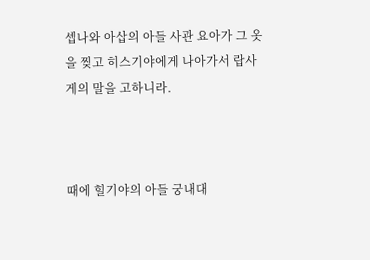셉나와 아삽의 아들 사관 요아가 그 옷을 찢고 히스기야에게 나아가서 랍사게의 말을 고하니라.



때에 힐기야의 아들 궁내대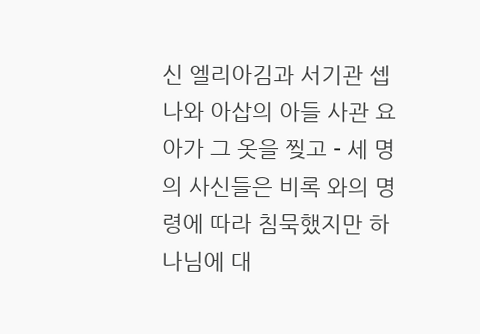신 엘리아김과 서기관 셉나와 아삽의 아들 사관 요아가 그 옷을 찢고 - 세 명의 사신들은 비록 와의 명령에 따라 침묵했지만 하나님에 대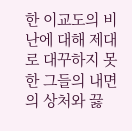한 이교도의 비난에 대해 제대로 대꾸하지 못한 그들의 내면의 상처와 끓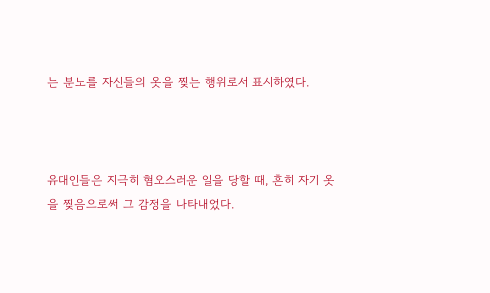는 분노를 자신들의 옷을 찢는 행위로서 표시하였다.



유대인들은 지극히 혐오스러운 일을 당할 때, 흔히 자기 옷을 찢음으로써 그 감정을 나타내었다.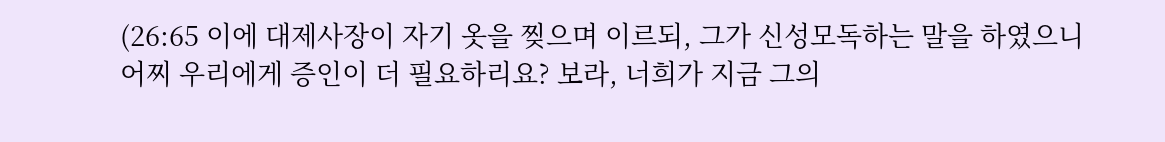(26:65 이에 대제사장이 자기 옷을 찢으며 이르되, 그가 신성모독하는 말을 하였으니 어찌 우리에게 증인이 더 필요하리요? 보라, 너희가 지금 그의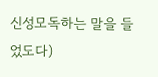신성모독하는 말을 들었도다)